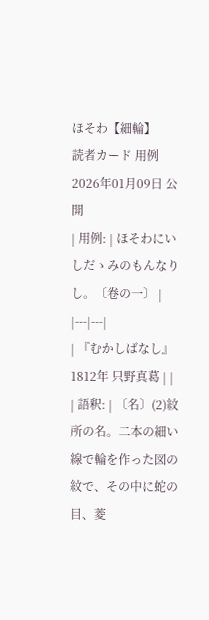ほそわ【細輪】
読者カード 用例 2026年01月09日 公開
| 用例: | ほそわにいしだゝみのもんなりし。〔卷の一〕 |
|---|---|
| 『むかしばなし』 1812年 只野真葛 | |
| 語釈: | 〔名〕(2)紋所の名。二本の細い線で輪を作った図の紋で、その中に蛇の目、菱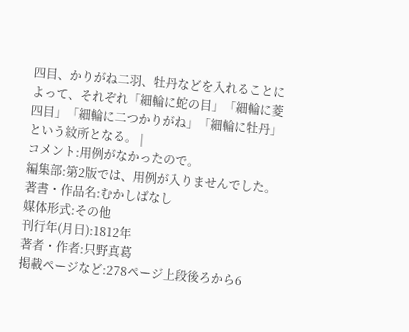四目、かりがね二羽、牡丹などを入れることによって、それぞれ「細輪に蛇の目」「細輪に菱四目」「細輪に二つかりがね」「細輪に牡丹」という紋所となる。 |
コメント:用例がなかったので。
編集部:第2版では、用例が入りませんでした。
著書・作品名:むかしばなし
媒体形式:その他
刊行年(月日):1812年
著者・作者:只野真葛
掲載ページなど:278ページ上段後ろから6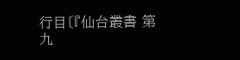行目〔『仙台叢書 第九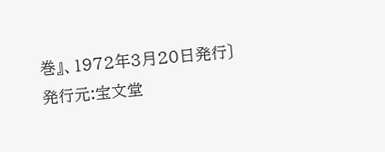巻』、1972年3月20日発行〕
発行元:宝文堂